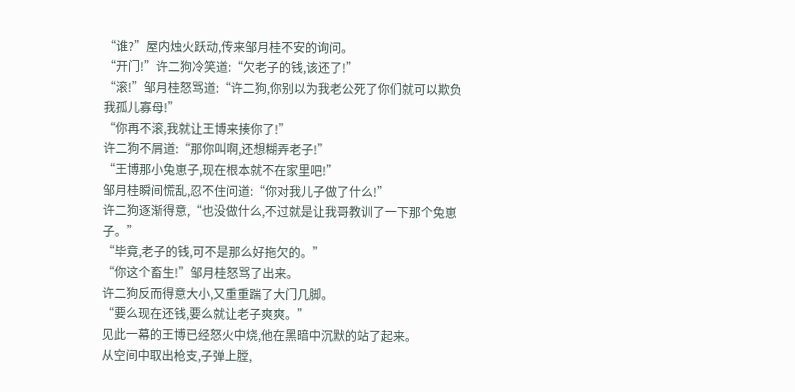“谁?”屋内烛火跃动,传来邹月桂不安的询问。
“开门!”许二狗冷笑道:“欠老子的钱,该还了!”
“滚!”邹月桂怒骂道:“许二狗,你别以为我老公死了你们就可以欺负我孤儿寡母!”
“你再不滚,我就让王博来揍你了!”
许二狗不屑道:“那你叫啊,还想糊弄老子!”
“王博那小兔崽子,现在根本就不在家里吧!”
邹月桂瞬间慌乱,忍不住问道:“你对我儿子做了什么!”
许二狗逐渐得意,“也没做什么,不过就是让我哥教训了一下那个兔崽子。”
“毕竟,老子的钱,可不是那么好拖欠的。”
“你这个畜生!”邹月桂怒骂了出来。
许二狗反而得意大小,又重重踹了大门几脚。
“要么现在还钱,要么就让老子爽爽。”
见此一幕的王博已经怒火中烧,他在黑暗中沉默的站了起来。
从空间中取出枪支,子弹上膛,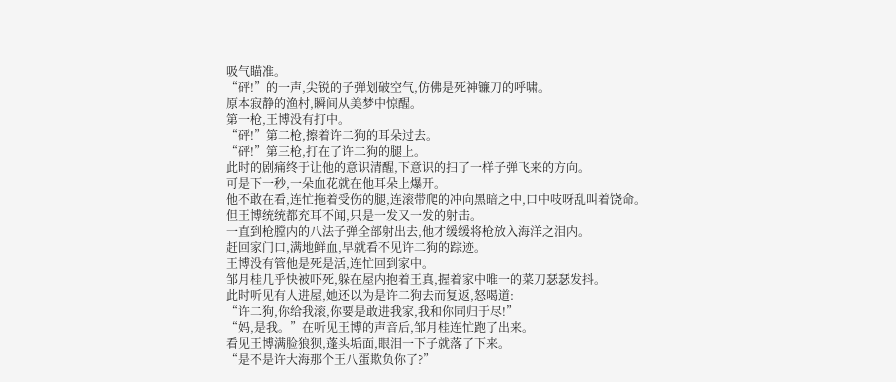吸气瞄准。
“砰!”的一声,尖锐的子弹划破空气,仿佛是死神镰刀的呼啸。
原本寂静的渔村,瞬间从美梦中惊醒。
第一枪,王博没有打中。
“砰!”第二枪,擦着许二狗的耳朵过去。
“砰!”第三枪,打在了许二狗的腿上。
此时的剧痛终于让他的意识清醒,下意识的扫了一样子弹飞来的方向。
可是下一秒,一朵血花就在他耳朵上爆开。
他不敢在看,连忙拖着受伤的腿,连滚带爬的冲向黑暗之中,口中吱呀乱叫着饶命。
但王博统统都充耳不闻,只是一发又一发的射击。
一直到枪膛内的八法子弹全部射出去,他才缓缓将枪放入海洋之泪内。
赶回家门口,满地鲜血,早就看不见许二狗的踪迹。
王博没有管他是死是活,连忙回到家中。
邹月桂几乎快被吓死,躲在屋内抱着王真,握着家中唯一的菜刀瑟瑟发抖。
此时听见有人进屋,她还以为是许二狗去而复返,怒喝道:
“许二狗,你给我滚,你要是敢进我家,我和你同归于尽!”
“妈,是我。”在听见王博的声音后,邹月桂连忙跑了出来。
看见王博满脸狼狈,蓬头垢面,眼泪一下子就落了下来。
“是不是许大海那个王八蛋欺负你了?”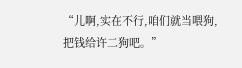“儿啊,实在不行,咱们就当喂狗,把钱给许二狗吧。”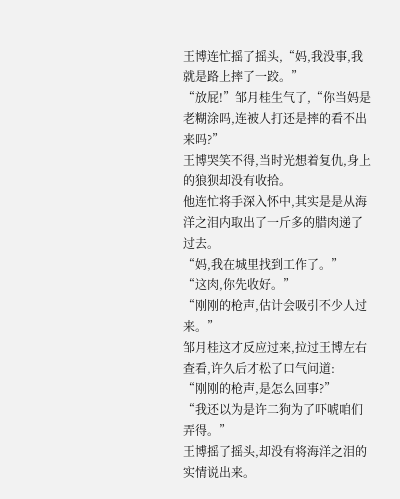王博连忙摇了摇头,“妈,我没事,我就是路上摔了一跤。”
“放屁!”邹月桂生气了,“你当妈是老糊涂吗,连被人打还是摔的看不出来吗?”
王博哭笑不得,当时光想着复仇,身上的狼狈却没有收拾。
他连忙将手深入怀中,其实是是从海洋之泪内取出了一斤多的腊肉递了过去。
“妈,我在城里找到工作了。”
“这肉,你先收好。”
“刚刚的枪声,估计会吸引不少人过来。”
邹月桂这才反应过来,拉过王博左右查看,许久后才松了口气问道:
“刚刚的枪声,是怎么回事?”
“我还以为是许二狗为了吓唬咱们弄得。”
王博摇了摇头,却没有将海洋之泪的实情说出来。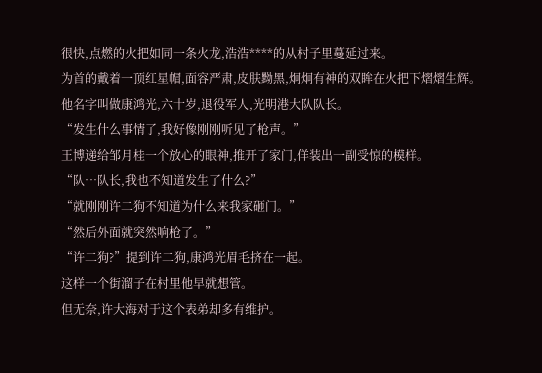很快,点燃的火把如同一条火龙,浩浩****的从村子里蔓延过来。
为首的戴着一顶红星帽,面容严肃,皮肤黝黑,炯炯有神的双眸在火把下熠熠生辉。
他名字叫做康鸿光,六十岁,退役军人,光明港大队队长。
“发生什么事情了,我好像刚刚听见了枪声。”
王博递给邹月桂一个放心的眼神,推开了家门,佯装出一副受惊的模样。
“队…队长,我也不知道发生了什么?”
“就刚刚许二狗不知道为什么来我家砸门。”
“然后外面就突然响枪了。”
“许二狗?”提到许二狗,康鸿光眉毛挤在一起。
这样一个街溜子在村里他早就想管。
但无奈,许大海对于这个表弟却多有维护。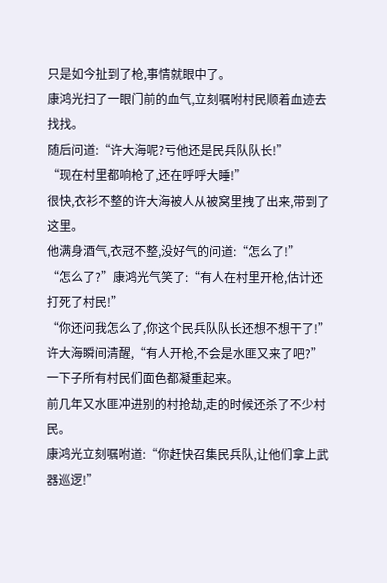只是如今扯到了枪,事情就眼中了。
康鸿光扫了一眼门前的血气,立刻嘱咐村民顺着血迹去找找。
随后问道:“许大海呢?亏他还是民兵队队长!”
“现在村里都响枪了,还在呼呼大睡!”
很快,衣衫不整的许大海被人从被窝里拽了出来,带到了这里。
他满身酒气,衣冠不整,没好气的问道:“怎么了!”
“怎么了?”康鸿光气笑了:“有人在村里开枪,估计还打死了村民!”
“你还问我怎么了,你这个民兵队队长还想不想干了!”
许大海瞬间清醒,“有人开枪,不会是水匪又来了吧?”
一下子所有村民们面色都凝重起来。
前几年又水匪冲进别的村抢劫,走的时候还杀了不少村民。
康鸿光立刻嘱咐道:“你赶快召集民兵队,让他们拿上武器巡逻!”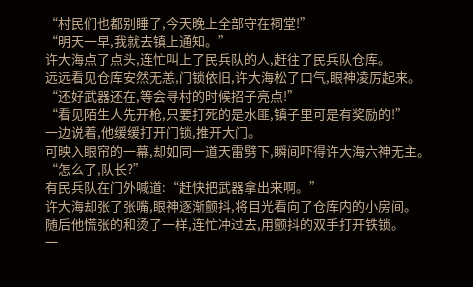“村民们也都别睡了,今天晚上全部守在祠堂!”
“明天一早,我就去镇上通知。”
许大海点了点头,连忙叫上了民兵队的人,赶往了民兵队仓库。
远远看见仓库安然无恙,门锁依旧,许大海松了口气,眼神凌厉起来。
“还好武器还在,等会寻村的时候招子亮点!”
“看见陌生人先开枪,只要打死的是水匪,镇子里可是有奖励的!”
一边说着,他缓缓打开门锁,推开大门。
可映入眼帘的一幕,却如同一道天雷劈下,瞬间吓得许大海六神无主。
“怎么了,队长?”
有民兵队在门外喊道:“赶快把武器拿出来啊。”
许大海却张了张嘴,眼神逐渐颤抖,将目光看向了仓库内的小房间。
随后他慌张的和烫了一样,连忙冲过去,用颤抖的双手打开铁锁。
一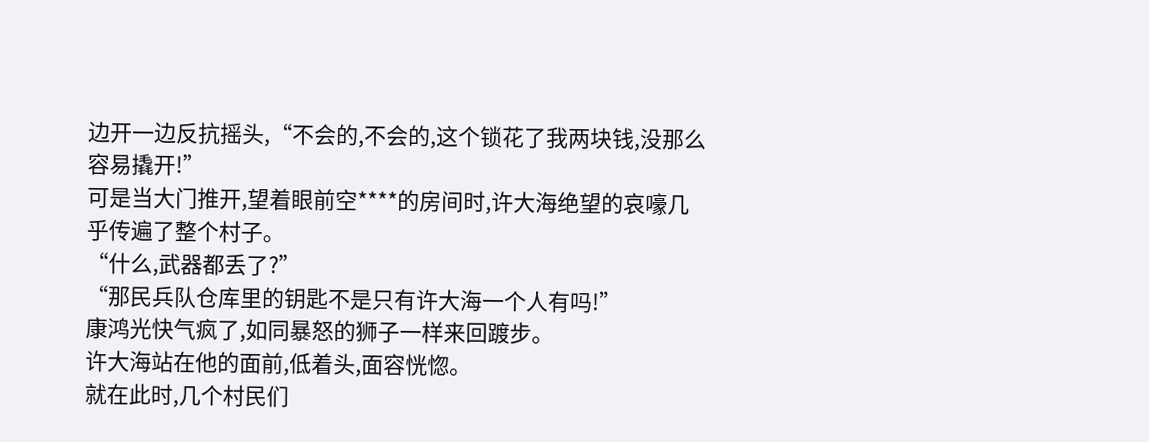边开一边反抗摇头,“不会的,不会的,这个锁花了我两块钱,没那么容易撬开!”
可是当大门推开,望着眼前空****的房间时,许大海绝望的哀嚎几乎传遍了整个村子。
“什么,武器都丢了?”
“那民兵队仓库里的钥匙不是只有许大海一个人有吗!”
康鸿光快气疯了,如同暴怒的狮子一样来回踱步。
许大海站在他的面前,低着头,面容恍惚。
就在此时,几个村民们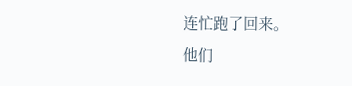连忙跑了回来。
他们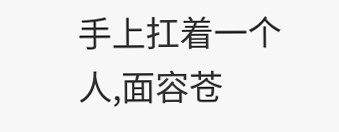手上扛着一个人,面容苍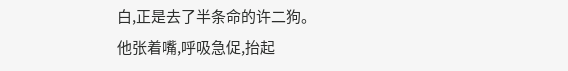白,正是去了半条命的许二狗。
他张着嘴,呼吸急促,抬起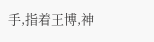手,指着王博,神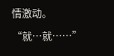情激动。
“就…就……”